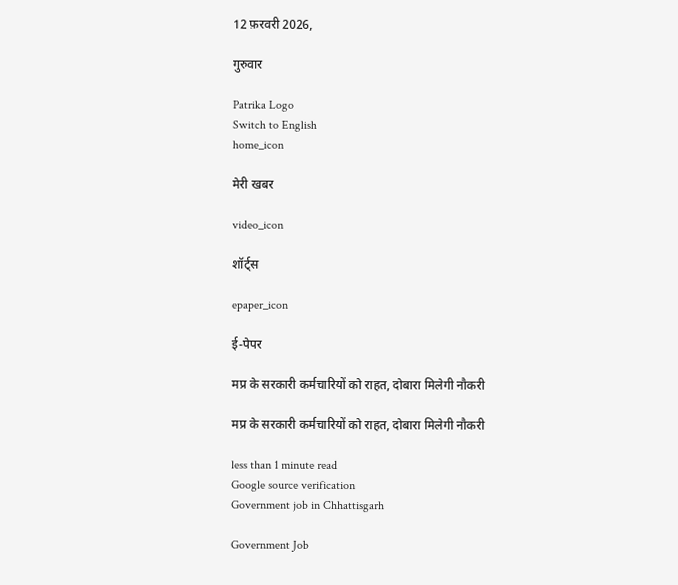12 फ़रवरी 2026,

गुरुवार

Patrika Logo
Switch to English
home_icon

मेरी खबर

video_icon

शॉर्ट्स

epaper_icon

ई-पेपर

मप्र के सरकारी कर्मचारियों को राहत, दोबारा मिलेगी नौकरी

मप्र के सरकारी कर्मचारियों को राहत, दोबारा मिलेगी नौकरी

less than 1 minute read
Google source verification
Government job in Chhattisgarh

Government Job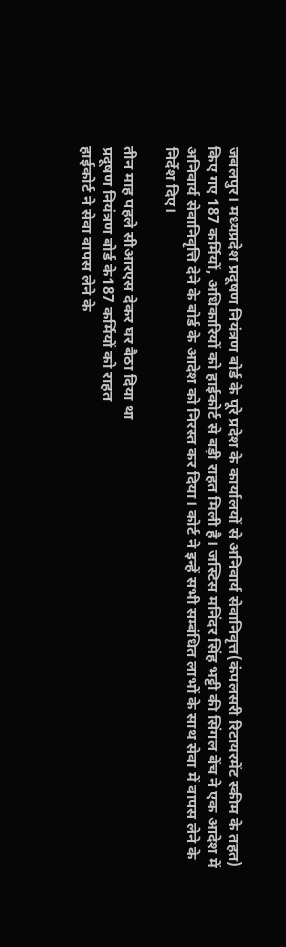जबलपुर। मध्यप्रदेश प्रदूषण नियंत्रण बोर्ड के पूरे प्रदेश के कार्यालयों से अनिवार्य सेवानिवृत्त(कंपलसरी रिटायरमेंट स्कीम के तहत) किए गए 187 कर्मियों, अधिकारियों को हाईकोर्ट से बड़ी राहत मिली है। जस्टिस मनिंदर सिंह भट्टी की सिंगल बेंच ने एक आदेश में अनिवार्य सेवानिवृत्ति देने के बोर्ड के आदेश को निरस्त कर दिया। कोर्ट ने इन्हें सभी सम्बंधित लाभों के साथ सेवा में वापस लेने के निर्देश दिए।

तीन माह पहले सीआरएस देकर घर बैठा दिया था
प्रदूषण नियंत्रण बोर्ड के187 कर्मियों को राहत
हाईकोर्ट ने सेवा वापस लेने के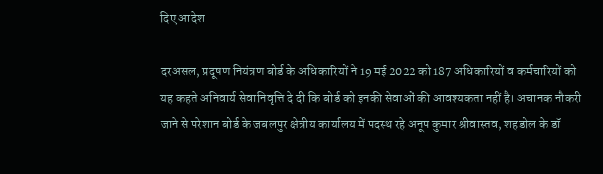दिए आदेश

दरअसल, प्रदूषण नियंत्रण बोर्ड के अधिकारियों ने 19 मई 2022 को 187 अधिकारियों व कर्मचारियों को यह कहते अनिवार्य सेवानिवृत्ति दे दी कि बोर्ड को इनकी सेवाओं की आवश्यकता नहीं है। अचानक नौकरी जाने से परेशान बोर्ड के जबलपुर क्षेत्रीय कार्यालय में पदस्थ रहे अनूप कुमार श्रीवास्तव, शहडोल के डॉ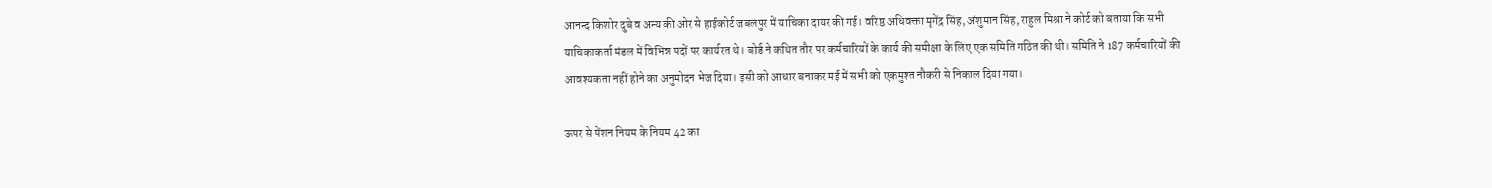आनन्द किशोर दुबे व अन्य की ओर से हाईकोर्ट जबलपुर में याचिका दायर की गई। वरिष्ठ अधिवक्ता मृगेंद्र सिंह, अंशुमान सिंह, राहुल मिश्रा ने कोर्ट को बताया कि सभी याचिकाकर्ता मंडल में विभिन्न पदों पर कार्यरत थे। बोर्ड ने कथित तौर पर कर्मचारियों के कार्य की समीक्षा के लिए एक समिति गठित की थी। समिति ने 187 कर्मचारियों की आवश्यकता नहीं होने का अनुमोदन भेज दिया। इसी को आधार बनाकर मई में सभी को एकमुश्त नौकरी से निकाल दिया गया।

ऊपर से पेंशन नियम के नियम 42 का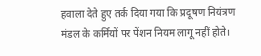हवाला देते हुए तर्क दिया गया कि प्रदूषण नियंत्रण मंडल के कर्मियों पर पेंशन नियम लागू नहीं होते।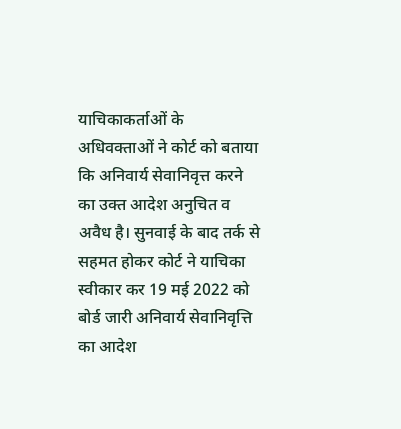याचिकाकर्ताओं के अधिवक्ताओं ने कोर्ट को बताया कि अनिवार्य सेवानिवृत्त करने का उक्त आदेश अनुचित व अवैध है। सुनवाई के बाद तर्क से सहमत होकर कोर्ट ने याचिका स्वीकार कर 19 मई 2022 को बोर्ड जारी अनिवार्य सेवानिवृत्ति का आदेश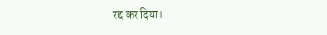रद्द कर दिया।